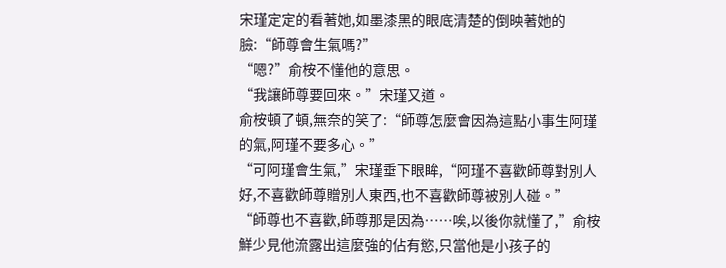宋瑾定定的看著她,如墨漆黑的眼底清楚的倒映著她的臉:“師尊會生氣嗎?”
“嗯?”俞桉不懂他的意思。
“我讓師尊要回來。”宋瑾又道。
俞桉頓了頓,無奈的笑了:“師尊怎麼會因為這點小事生阿瑾的氣,阿瑾不要多心。”
“可阿瑾會生氣,”宋瑾垂下眼眸,“阿瑾不喜歡師尊對別人好,不喜歡師尊贈別人東西,也不喜歡師尊被別人碰。”
“師尊也不喜歡,師尊那是因為……唉,以後你就懂了,”俞桉鮮少見他流露出這麼強的佔有慾,只當他是小孩子的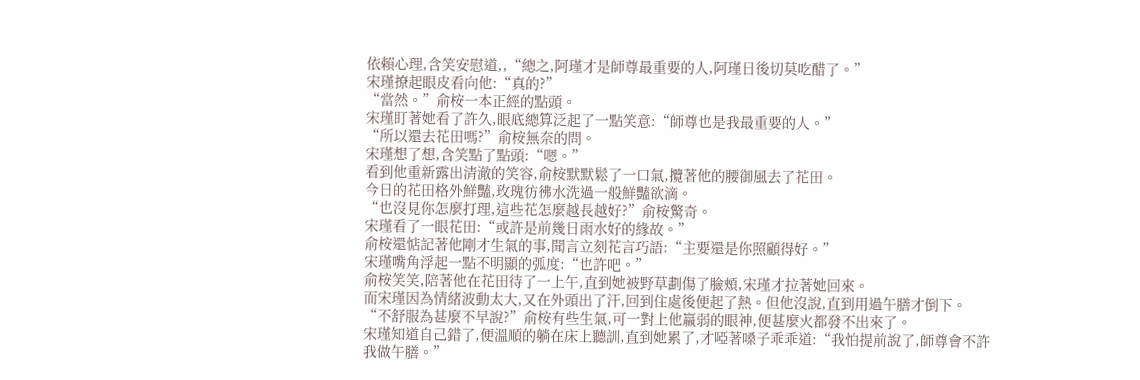依賴心理,含笑安慰道,,“總之,阿瑾才是師尊最重要的人,阿瑾日後切莫吃醋了。”
宋瑾撩起眼皮看向他:“真的?”
“當然。”俞桉一本正經的點頭。
宋瑾盯著她看了許久,眼底總算泛起了一點笑意:“師尊也是我最重要的人。”
“所以還去花田嗎?”俞桉無奈的問。
宋瑾想了想,含笑點了點頭:“嗯。”
看到他重新露出清澈的笑容,俞桉默默鬆了一口氣,攬著他的腰御風去了花田。
今日的花田格外鮮豔,玫瑰彷彿水洗過一般鮮豔欲滴。
“也沒見你怎麼打理,這些花怎麼越長越好?”俞桉驚奇。
宋瑾看了一眼花田:“或許是前幾日雨水好的緣故。”
俞桉還惦記著他剛才生氣的事,聞言立刻花言巧語:“主要還是你照顧得好。”
宋瑾嘴角浮起一點不明顯的弧度:“也許吧。”
俞桉笑笑,陪著他在花田待了一上午,直到她被野草劃傷了臉頰,宋瑾才拉著她回來。
而宋瑾因為情緒波動太大,又在外頭出了汗,回到住處後便起了熱。但他沒說,直到用過午膳才倒下。
“不舒服為甚麼不早說?”俞桉有些生氣,可一對上他羸弱的眼神,便甚麼火都發不出來了。
宋瑾知道自己錯了,便溫順的躺在床上聽訓,直到她累了,才啞著嗓子乖乖道:“我怕提前說了,師尊會不許我做午膳。”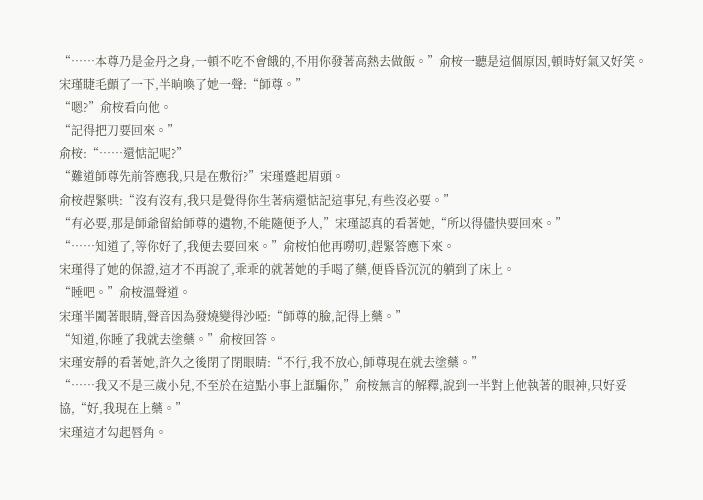“……本尊乃是金丹之身,一頓不吃不會餓的,不用你發著高熱去做飯。”俞桉一聽是這個原因,頓時好氣又好笑。
宋瑾睫毛顫了一下,半晌喚了她一聲:“師尊。”
“嗯?”俞桉看向他。
“記得把刀要回來。”
俞桉:“……還惦記呢?”
“難道師尊先前答應我,只是在敷衍?”宋瑾蹙起眉頭。
俞桉趕緊哄:“沒有沒有,我只是覺得你生著病還惦記這事兒,有些沒必要。”
“有必要,那是師爺留給師尊的遺物,不能隨便予人,”宋瑾認真的看著她,“所以得儘快要回來。”
“……知道了,等你好了,我便去要回來。”俞桉怕他再嘮叨,趕緊答應下來。
宋瑾得了她的保證,這才不再說了,乖乖的就著她的手喝了藥,便昏昏沉沉的躺到了床上。
“睡吧。”俞桉溫聲道。
宋瑾半闔著眼睛,聲音因為發燒變得沙啞:“師尊的臉,記得上藥。”
“知道,你睡了我就去塗藥。”俞桉回答。
宋瑾安靜的看著她,許久之後閉了閉眼睛:“不行,我不放心,師尊現在就去塗藥。”
“……我又不是三歲小兒,不至於在這點小事上誆騙你,”俞桉無言的解釋,說到一半對上他執著的眼神,只好妥協,“好,我現在上藥。”
宋瑾這才勾起唇角。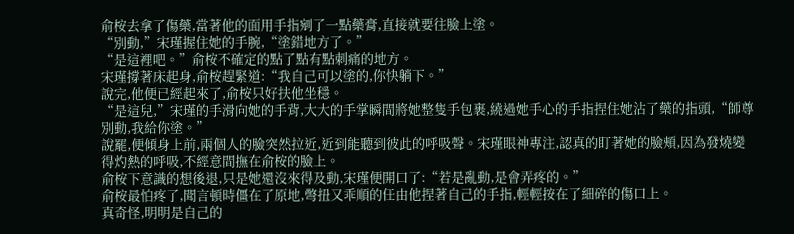俞桉去拿了傷藥,當著他的面用手指剜了一點藥膏,直接就要往臉上塗。
“別動,”宋瑾握住她的手腕,“塗錯地方了。”
“是這裡吧。”俞桉不確定的點了點有點刺痛的地方。
宋瑾撐著床起身,俞桉趕緊道:“我自己可以塗的,你快躺下。”
說完,他便已經起來了,俞桉只好扶他坐穩。
“是這兒,”宋瑾的手滑向她的手背,大大的手掌瞬間將她整隻手包裹,繞過她手心的手指捏住她沾了藥的指頭,“師尊別動,我給你塗。”
說罷,便傾身上前,兩個人的臉突然拉近,近到能聽到彼此的呼吸聲。宋瑾眼神專注,認真的盯著她的臉頰,因為發燒變得灼熱的呼吸,不經意間撫在俞桉的臉上。
俞桉下意識的想後退,只是她還沒來得及動,宋瑾便開口了:“若是亂動,是會弄疼的。”
俞桉最怕疼了,聞言頓時僵在了原地,彆扭又乖順的任由他捏著自己的手指,輕輕按在了細碎的傷口上。
真奇怪,明明是自己的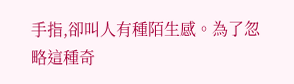手指,卻叫人有種陌生感。為了忽略這種奇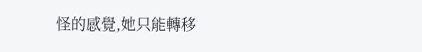怪的感覺,她只能轉移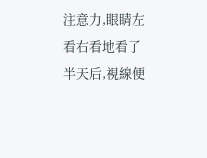注意力,眼睛左看右看地看了半天后,視線便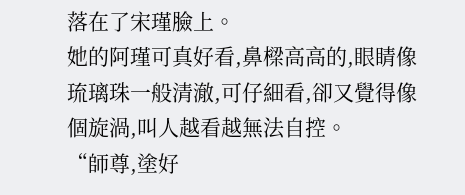落在了宋瑾臉上。
她的阿瑾可真好看,鼻樑高高的,眼睛像琉璃珠一般清澈,可仔細看,卻又覺得像個旋渦,叫人越看越無法自控。
“師尊,塗好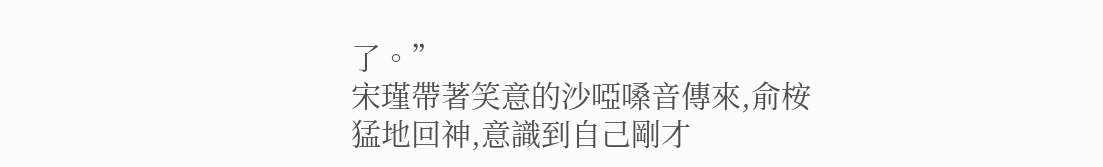了。”
宋瑾帶著笑意的沙啞嗓音傳來,俞桉猛地回神,意識到自己剛才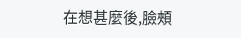在想甚麼後,臉頰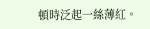頓時泛起一絲薄紅。